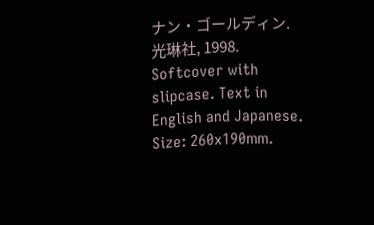ナン・ゴールディン. 光琳社, 1998. Softcover with slipcase. Text in English and Japanese. Size: 260x190mm.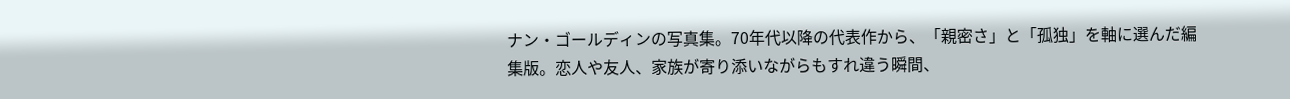ナン・ゴールディンの写真集。70年代以降の代表作から、「親密さ」と「孤独」を軸に選んだ編集版。恋人や友人、家族が寄り添いながらもすれ違う瞬間、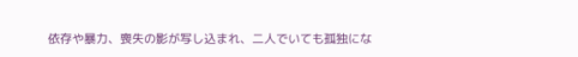依存や暴力、喪失の影が写し込まれ、二人でいても孤独にな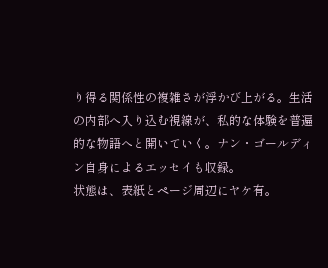り得る関係性の複雑さが浮かび上がる。生活の内部へ入り込む視線が、私的な体験を普遍的な物語へと開いていく。ナン・ゴールディン自身によるエッセイも収録。
状態は、表紙とページ周辺にヤケ有。